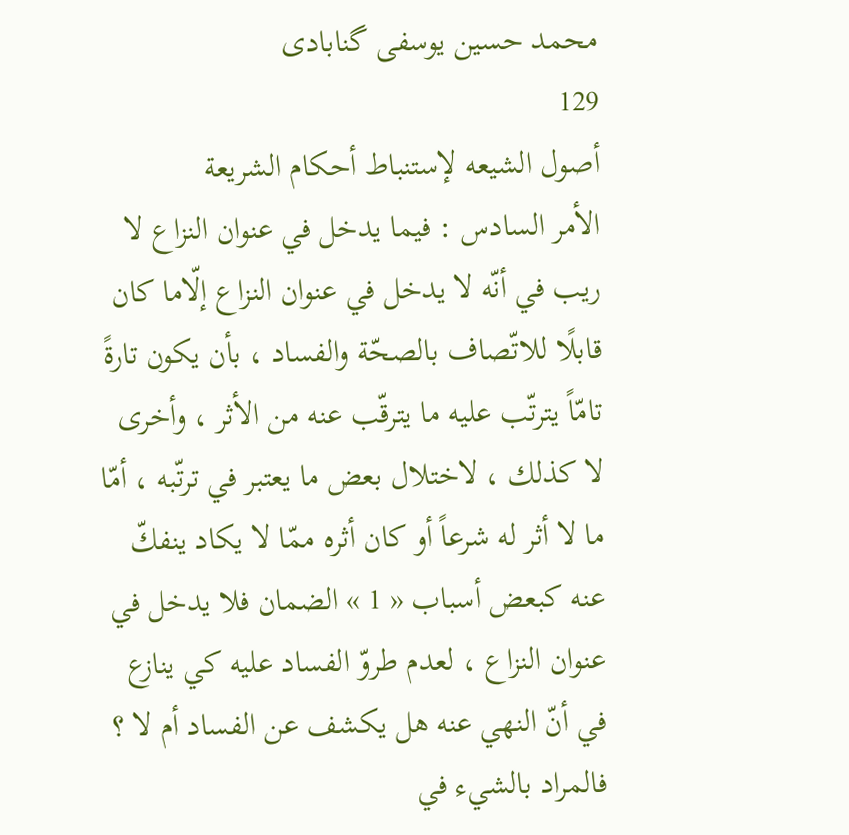محمد حسين يوسفى گنابادى
129
أصول الشيعه لإستنباط أحكام الشريعة
الأمر السادس : فيما يدخل في عنوان النزاع لا ريب في أنّه لا يدخل في عنوان النزاع إلّاما كان قابلًا للاتّصاف بالصحّة والفساد ، بأن يكون تارةً تامّاً يترتّب عليه ما يترقّب عنه من الأثر ، وأخرى لا كذلك ، لاختلال بعض ما يعتبر في ترتّبه ، أمّا ما لا أثر له شرعاً أو كان أثره ممّا لا يكاد ينفكّ عنه كبعض أسباب « 1 » الضمان فلا يدخل في عنوان النزاع ، لعدم طروّ الفساد عليه كي ينازع في أنّ النهي عنه هل يكشف عن الفساد أم لا ؟ فالمراد بالشيء في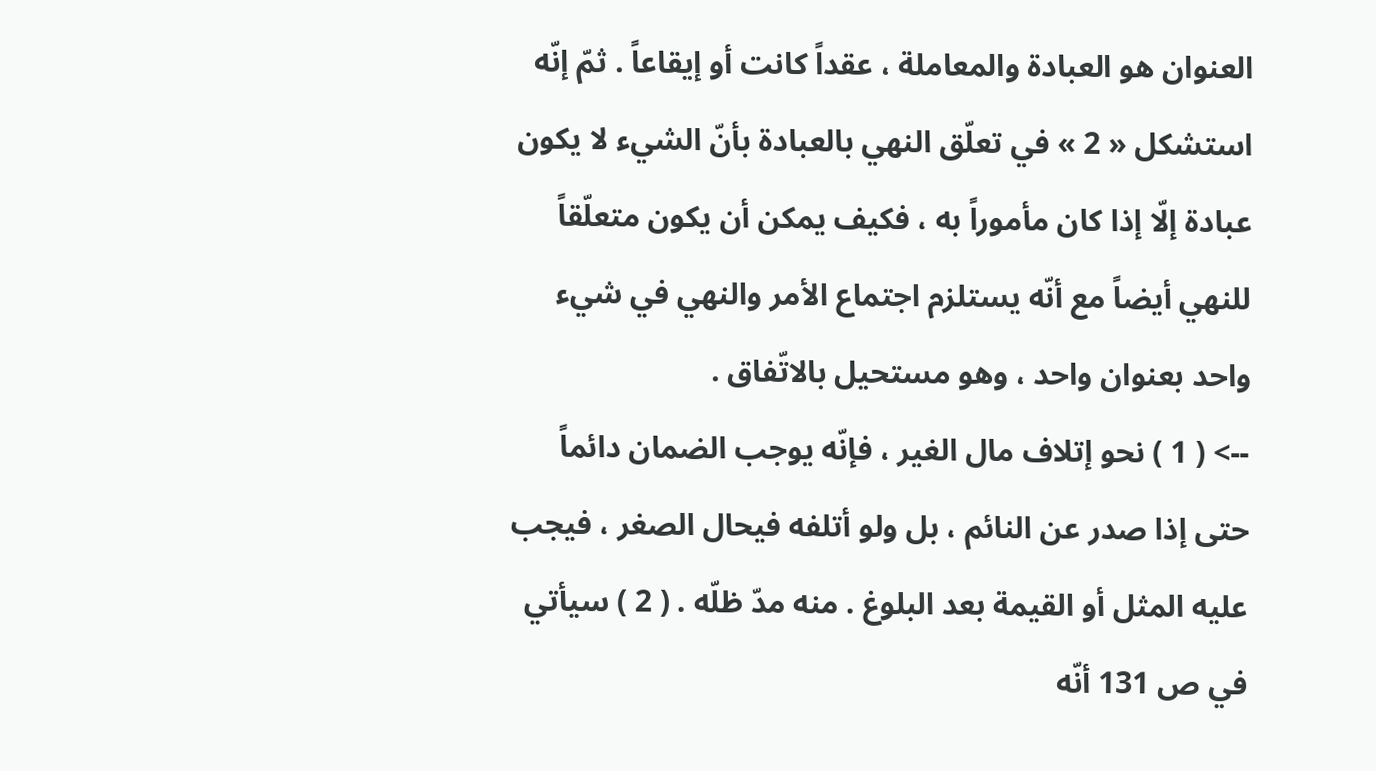العنوان هو العبادة والمعاملة ، عقداً كانت أو إيقاعاً . ثمّ إنّه استشكل « 2 » في تعلّق النهي بالعبادة بأنّ الشيء لا يكون عبادة إلّا إذا كان مأموراً به ، فكيف يمكن أن يكون متعلّقاً للنهي أيضاً مع أنّه يستلزم اجتماع الأمر والنهي في شيء واحد بعنوان واحد ، وهو مستحيل بالاتّفاق .
--> ( 1 ) نحو إتلاف مال الغير ، فإنّه يوجب الضمان دائماً حتى إذا صدر عن النائم ، بل ولو أتلفه فيحال الصغر ، فيجب عليه المثل أو القيمة بعد البلوغ . منه مدّ ظلّه . ( 2 ) سيأتي في ص 131 أنّه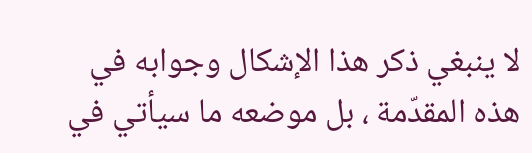لا ينبغي ذكر هذا الإشكال وجوابه في هذه المقدّمة ، بل موضعه ما سيأتي في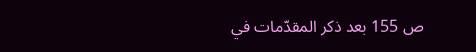ص 155 بعد ذكر المقدّمات في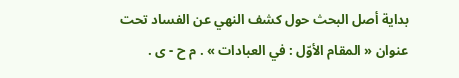بداية أصل البحث حول كشف النهي عن الفساد تحت عنوان « المقام الأوّل : في العبادات » . م ح - ى .